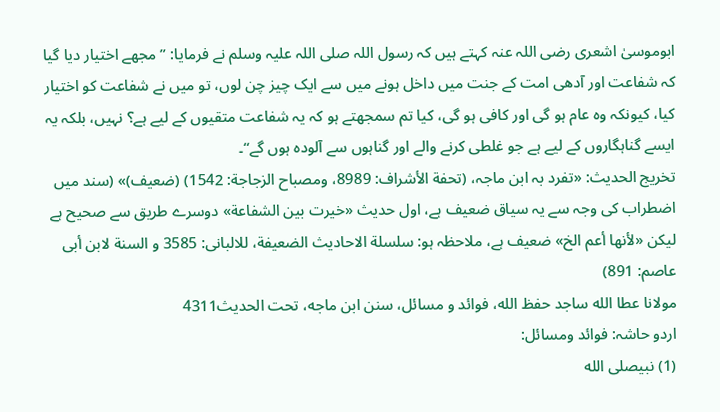ابوموسیٰ اشعری رضی اللہ عنہ کہتے ہیں کہ رسول اللہ صلی اللہ علیہ وسلم نے فرمایا: ”مجھے اختیار دیا گیا کہ شفاعت اور آدھی امت کے جنت میں داخل ہونے میں سے ایک چیز چن لوں، تو میں نے شفاعت کو اختیار کیا، کیونکہ وہ عام ہو گی اور کافی ہو گی، کیا تم سمجھتے ہو کہ یہ شفاعت متقیوں کے لیے ہے؟ نہیں، بلکہ یہ ایسے گناہگاروں کے لیے ہے جو غلطی کرنے والے اور گناہوں سے آلودہ ہوں گے“۔
تخریج الحدیث: «تفرد بہ ابن ماجہ، (تحفة الأشراف: 8989، ومصباح الزجاجة: 1542) (ضعیف)» (سند میں اضطراب کی وجہ سے یہ سیاق ضعیف ہے، اول حدیث «خيرت بين الشفاعة» دوسرے طریق سے صحیح ہے لیکن «لأنها أعم الخ» ضعیف ہے، ملاحظہ ہو: سلسلة الاحادیث الضعیفة، للالبانی: 3585 و السنة لابن أبی عاصم: 891)
مولانا عطا الله ساجد حفظ الله، فوائد و مسائل، سنن ابن ماجه، تحت الحديث4311
اردو حاشہ: فوائد ومسائل:
(1) نبیصلى الله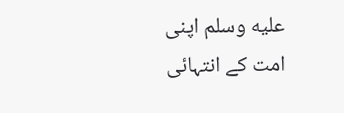عليه وسلم اپنی امت کے انتہائی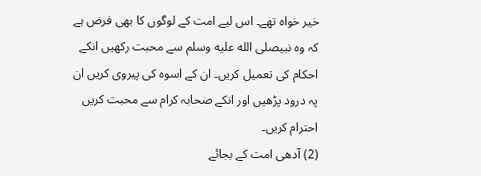خیر خواہ تھے۔ اس لیے امت کے لوگوں کا بھی فرض ہے کہ وہ نبیصلى الله عليه وسلم سے محبت رکھیں انکے احکام کی تعمیل کریں۔ ان کے اسوہ کی پیروی کریں ان پہ درود پڑھیں اور انکے صحابہ کرام سے محبت کریں احترام کریں۔
(2) آدھی امت کے بجائے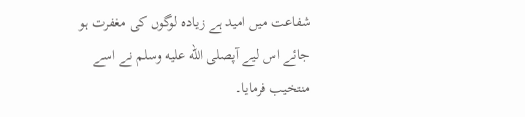شفاعت میں امید ہے زیادہ لوگوں کی مغفرت ہو جائے اس لیے آپصلى الله عليه وسلم نے اسے منتخیب فرمایا۔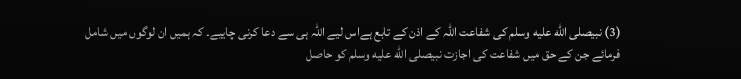(3) نبیصلى الله عليه وسلم کی شفاعت اللہ کے اذن کے تابع ہےاس لیے اللہ ہی سے دعا کرنی چاییے۔ کہ ہمیں ان لوگوں میں شامل فرمائے جن کے حق میں شفاعت کی اجازت نبیصلى الله عليه وسلم کو حاصل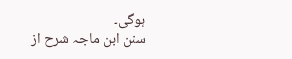ہوگی۔
سنن ابن ماجہ شرح از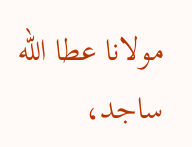مولانا عطا الله ساجد،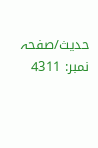حدیث/صفحہ نمبر: 4311